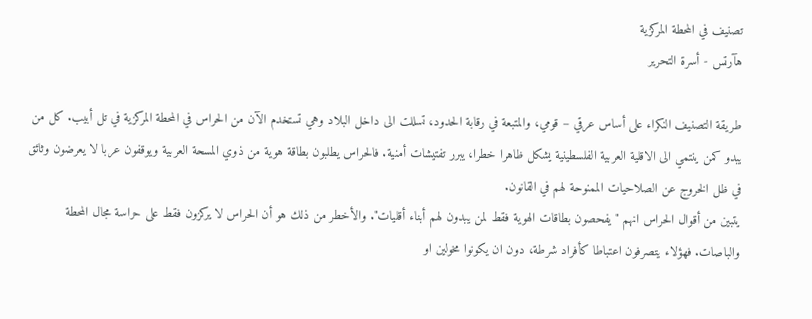تصنيف في المحطة المركزية
هآرتس - أسرة التحرير

طريقة التصنيف النكراء على أساس عرقي – قومي، والمتبعة في رقابة الحدود، تسللت الى داخل البلاد وهي تستخدم الآن من الحراس في المحطة المركزية في تل أبيب. كل من يبدو كمن ينتمي الى الاقلية العربية الفلسطينية يشكل ظاهرا خطرا، يبرر تفتيشات أمنية. فالحراس يطلبون بطاقة هوية من ذوي المسحة العربية ويوقفون عربا لا يعرضون وثائق في ظل الخروج عن الصلاحيات الممنوحة لهم في القانون.
يتبين من أقوال الحراس انهم "يفحصون بطاقات الهوية فقط لمن يبدون لهم أبناء أقليات". والأخطر من ذلك هو أن الحراس لا يركزون فقط على حراسة مجال المحطة والباصات. فهؤلاء يتصرفون اعتباطا كأفراد شرطة، دون ان يكونوا مخولين او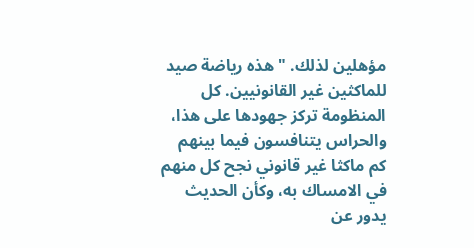مؤهلين لذلك. "هذه رياضة صيد للماكثين غير القانونيين. كل المنظومة تركز جهودها على هذا، والحراس يتنافسون فيما بينهم كم ماكثا غير قانوني نجح كل منهم في الامساك به، وكأن الحديث يدور عن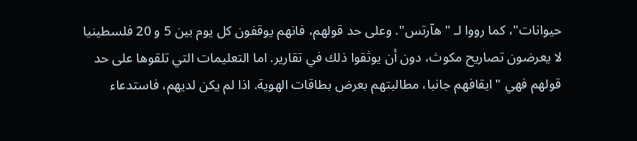حيوانات"، كما رووا لـ "هآرتس". وعلى حد قولهم، فانهم يوقفون كل يوم بين 5 و 20 فلسطينيا لا يعرضون تصاريح مكوث، دون أن يوثقوا ذلك في تقارير. اما التعليمات التي تلقوها على حد قولهم فهي "ايقافهم جانبا، مطالبتهم بعرض بطاقات الهوية. اذا لم يكن لديهم، فاستدعاء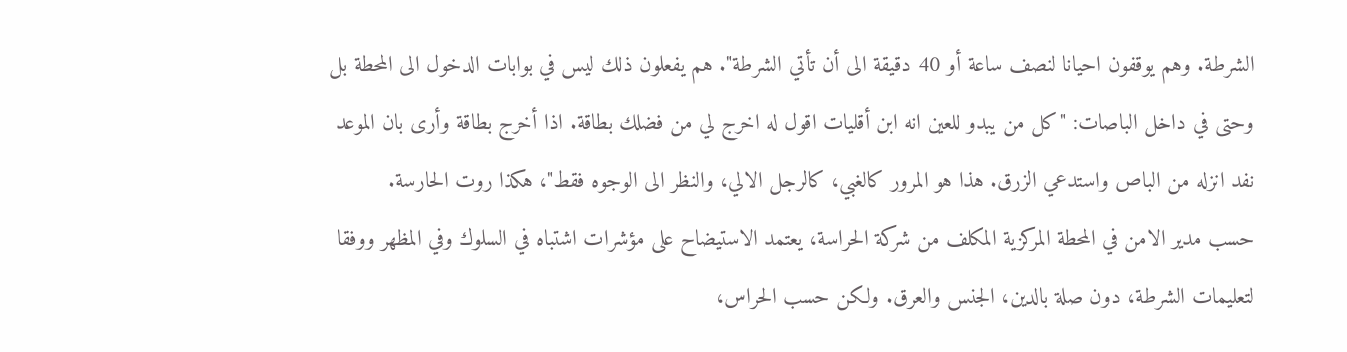الشرطة. وهم يوقفون احيانا لنصف ساعة أو 40 دقيقة الى أن تأتي الشرطة". هم يفعلون ذلك ليس في بوابات الدخول الى المحطة بل وحتى في داخل الباصات: "كل من يبدو للعين انه ابن أقليات اقول له اخرج لي من فضلك بطاقة. اذا أخرج بطاقة وأرى بان الموعد نفد انزله من الباص واستدعي الزرق. هذا هو المرور كالغبي، كالرجل الالي، والنظر الى الوجوه فقط"، هكذا روت الحارسة.
حسب مدير الامن في المحطة المركزية المكلف من شركة الحراسة، يعتمد الاستيضاح على مؤشرات اشتباه في السلوك وفي المظهر ووفقا لتعليمات الشرطة، دون صلة بالدين، الجنس والعرق. ولكن حسب الحراس،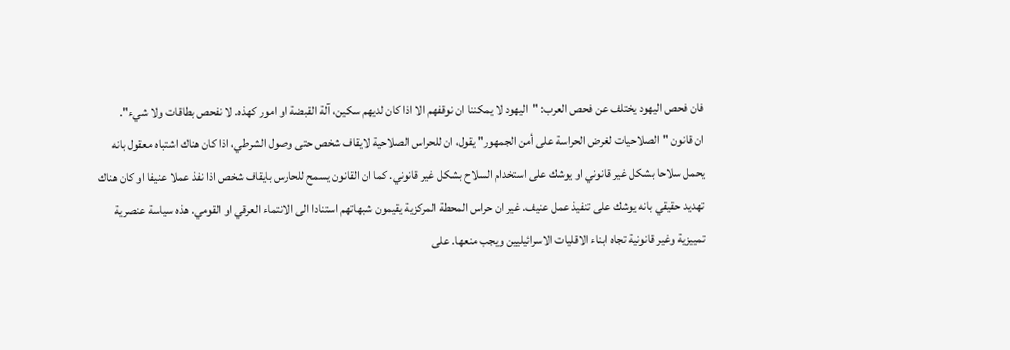فان فحص اليهود يختلف عن فحص العرب: "اليهود لا يمكننا ان نوقفهم الا اذا كان لديهم سكين، آلة القبضة او امور كهذه. لا نفحص بطاقات ولا شيء".
ان قانون "الصلاحيات لغرض الحراسة على أمن الجمهور" يقول، ان للحراس الصلاحية لايقاف شخص حتى وصول الشرطي، اذا كان هناك اشتباه معقول بانه يحمل سلاحا بشكل غير قانوني او يوشك على استخدام السلاح بشكل غير قانوني. كما ان القانون يسمح للحارس بايقاف شخص اذا نفذ عملا عنيفا او كان هناك تهديد حقيقي بانه يوشك على تنفيذ عمل عنيف. غير ان حراس المحطة المركزية يقيمون شبهاتهم استنادا الى الانتماء العرقي او القومي. هذه سياسة عنصرية تمييزية وغير قانونية تجاه ابناء الاقليات الاسرائيليين ويجب منعها. على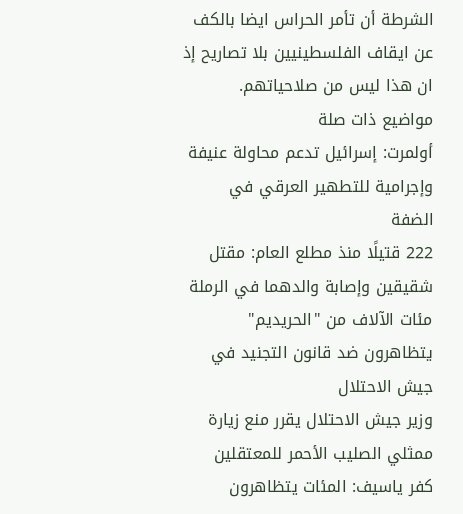الشرطة أن تأمر الحراس ايضا بالكف عن ايقاف الفلسطينيين بلا تصاريح إذ ان هذا ليس من صلاحياتهم.
مواضيع ذات صلة
أولمرت: إسرائيل تدعم محاولة عنيفة وإجرامية للتطهير العرقي في الضفة
222 قتيلًا منذ مطلع العام: مقتل شقيقين وإصابة والدهما في الرملة
مئات الآلاف من "الحريديم" يتظاهرون ضد قانون التجنيد في جيش الاحتلال
وزير جيش الاحتلال يقرر منع زيارة ممثلي الصليب الأحمر للمعتقلين
كفر ياسيف: المئات يتظاهرون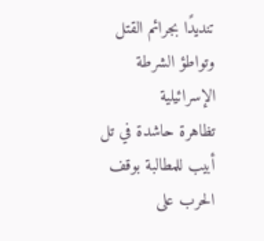تنديدًا بجرائم القتل وتواطؤ الشرطة الإسرائيلية
تظاهرة حاشدة في تل أبيب للمطالبة بوقف الحرب على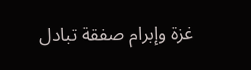غزة وإبرام صفقة تبادل